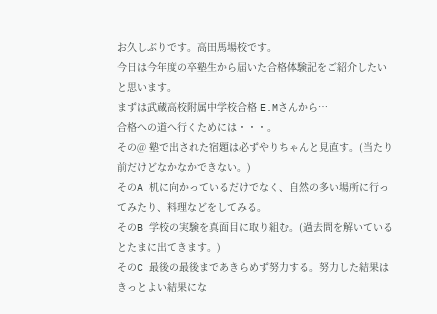お久しぶりです。高田馬場校です。
今日は今年度の卒塾生から届いた合格体験記をご紹介したいと思います。
まずは武蔵高校附属中学校合格 E.Mさんから…
合格への道へ行くためには・・・。
その@ 塾で出された宿題は必ずやりちゃんと見直す。(当たり前だけどなかなかできない。)
そのA 机に向かっているだけでなく、自然の多い場所に行ってみたり、料理などをしてみる。
そのB 学校の実験を真面目に取り組む。(過去問を解いているとたまに出てきます。)
そのC 最後の最後まであきらめず努力する。努力した結果はきっとよい結果にな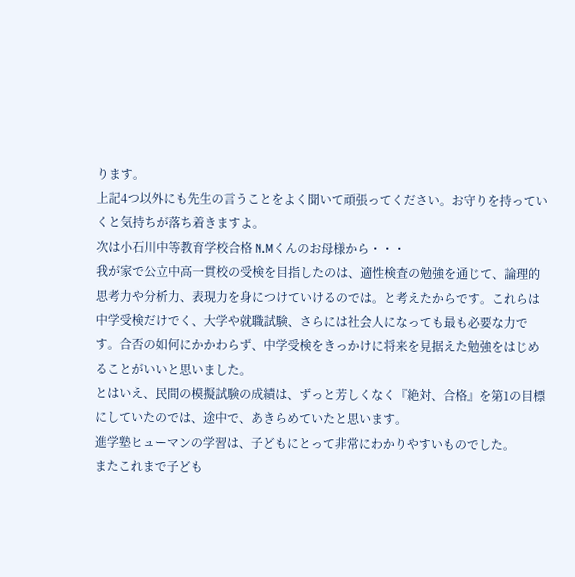ります。
上記4つ以外にも先生の言うことをよく聞いて頑張ってください。お守りを持っていくと気持ちが落ち着きますよ。
次は小石川中等教育学校合格 N.Mくんのお母様から・・・
我が家で公立中高一貫校の受検を目指したのは、適性検査の勉強を通じて、論理的思考力や分析力、表現力を身につけていけるのでは。と考えたからです。これらは中学受検だけでく、大学や就職試験、さらには社会人になっても最も必要な力です。合否の如何にかかわらず、中学受検をきっかけに将来を見据えた勉強をはじめることがいいと思いました。
とはいえ、民間の模擬試験の成績は、ずっと芳しくなく『絶対、合格』を第1の目標にしていたのでは、途中で、あきらめていたと思います。
進学塾ヒューマンの学習は、子どもにとって非常にわかりやすいものでした。
またこれまで子ども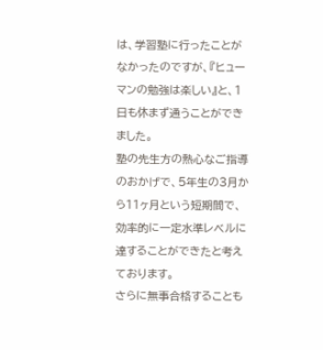は、学習塾に行ったことがなかったのですが、『ヒューマンの勉強は楽しい』と、1日も休まず通うことができました。
塾の先生方の熱心なご指導のおかげで、5年生の3月から11ヶ月という短期間で、効率的に一定水準レベルに達することができたと考えております。
さらに無事合格することも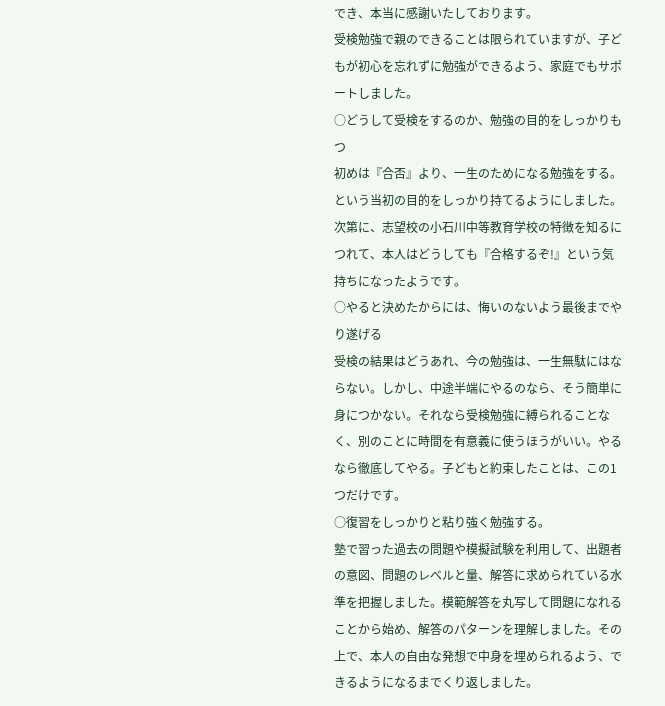でき、本当に感謝いたしております。
受検勉強で親のできることは限られていますが、子どもが初心を忘れずに勉強ができるよう、家庭でもサポートしました。
○どうして受検をするのか、勉強の目的をしっかりもつ
初めは『合否』より、一生のためになる勉強をする。という当初の目的をしっかり持てるようにしました。次第に、志望校の小石川中等教育学校の特徴を知るにつれて、本人はどうしても『合格するぞ!』という気持ちになったようです。
○やると決めたからには、悔いのないよう最後までやり遂げる
受検の結果はどうあれ、今の勉強は、一生無駄にはならない。しかし、中途半端にやるのなら、そう簡単に身につかない。それなら受検勉強に縛られることなく、別のことに時間を有意義に使うほうがいい。やるなら徹底してやる。子どもと約束したことは、この1つだけです。
○復習をしっかりと粘り強く勉強する。
塾で習った過去の問題や模擬試験を利用して、出題者の意図、問題のレベルと量、解答に求められている水準を把握しました。模範解答を丸写して問題になれることから始め、解答のパターンを理解しました。その上で、本人の自由な発想で中身を埋められるよう、できるようになるまでくり返しました。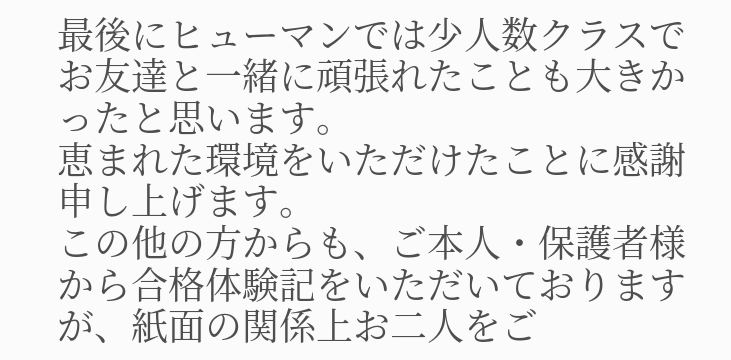最後にヒューマンでは少人数クラスでお友達と一緒に頑張れたことも大きかったと思います。
恵まれた環境をいただけたことに感謝申し上げます。
この他の方からも、ご本人・保護者様から合格体験記をいただいておりますが、紙面の関係上お二人をご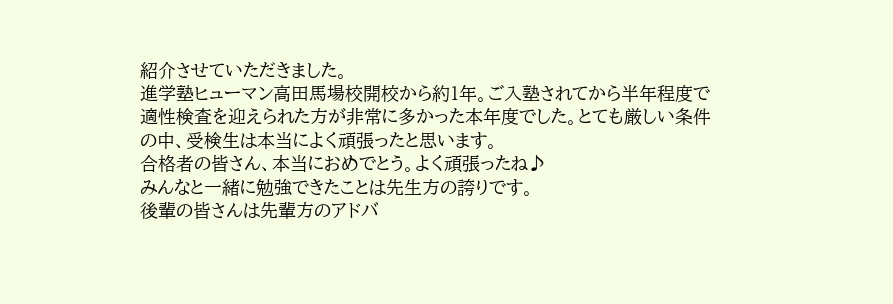紹介させていただきました。
進学塾ヒューマン高田馬場校開校から約1年。ご入塾されてから半年程度で適性検査を迎えられた方が非常に多かった本年度でした。とても厳しい条件の中、受検生は本当によく頑張ったと思います。
合格者の皆さん、本当におめでとう。よく頑張ったね♪
みんなと一緒に勉強できたことは先生方の誇りです。
後輩の皆さんは先輩方のアドバ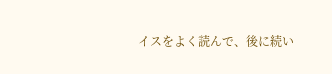イスをよく読んで、後に続い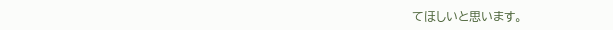てほしいと思います。